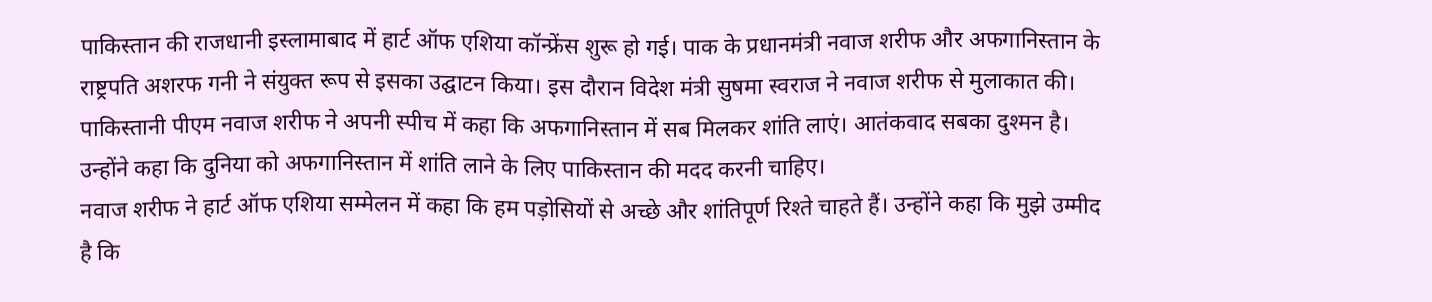पाकिस्तान की राजधानी इस्लामाबाद में हार्ट ऑफ एशिया कॉन्फ्रेंस शुरू हो गई। पाक के प्रधानमंत्री नवाज शरीफ और अफगानिस्तान के राष्ट्रपति अशरफ गनी ने संयुक्त रूप से इसका उद्घाटन किया। इस दौरान विदेश मंत्री सुषमा स्वराज ने नवाज शरीफ से मुलाकात की। पाकिस्तानी पीएम नवाज शरीफ ने अपनी स्पीच में कहा कि अफगानिस्तान में सब मिलकर शांति लाएं। आतंकवाद सबका दुश्मन है। उन्होंने कहा कि दुनिया को अफगानिस्तान में शांति लाने के लिए पाकिस्तान की मदद करनी चाहिए।
नवाज शरीफ ने हार्ट ऑफ एशिया सम्मेलन में कहा कि हम पड़ोसियों से अच्छे और शांतिपूर्ण रिश्ते चाहते हैं। उन्होंने कहा कि मुझे उम्मीद है कि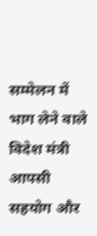सम्मेलन में भाग लेने वाले विदेश मंत्री आपसी सहयोग और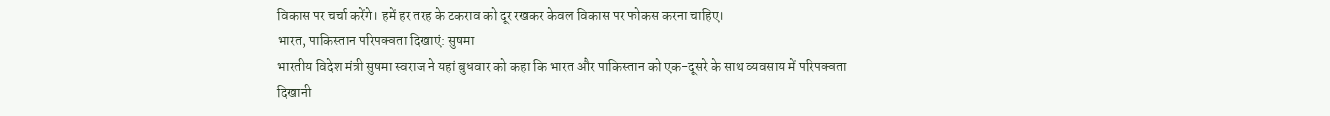विकास पर चर्चा करेंगे। हमें हर तरह के टकराव को दूर रखकर केवल विकास पर फोकस करना चाहिए।
भारत, पाकिस्तान परिपक्वता दिखाएं: सुषमा
भारतीय विदेश मंत्री सुषमा स्वराज ने यहां बुधवार को कहा कि भारत और पाकिस्तान को एक-दूसरे के साथ व्यवसाय में परिपक्वता दिखानी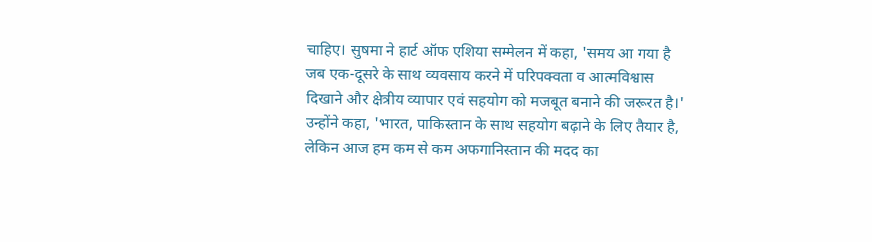चाहिए। सुषमा ने हार्ट ऑफ एशिया सम्मेलन में कहा, 'समय आ गया है जब एक-दूसरे के साथ व्यवसाय करने में परिपक्वता व आत्मविश्वास दिखाने और क्षेत्रीय व्यापार एवं सहयोग को मजबूत बनाने की जरूरत है।' उन्होंने कहा, 'भारत, पाकिस्तान के साथ सहयोग बढ़ाने के लिए तैयार है, लेकिन आज हम कम से कम अफगानिस्तान की मदद का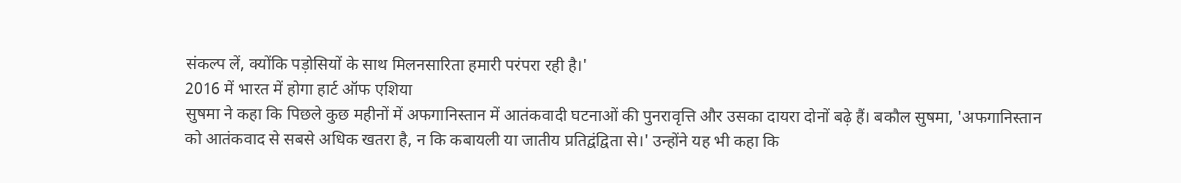संकल्प लें, क्योंकि पड़ोसियों के साथ मिलनसारिता हमारी परंपरा रही है।'
2016 में भारत में होगा हार्ट ऑफ एशिया
सुषमा ने कहा कि पिछले कुछ महीनों में अफगानिस्तान में आतंकवादी घटनाओं की पुनरावृत्ति और उसका दायरा दोनों बढ़े हैं। बकौल सुषमा, 'अफगानिस्तान को आतंकवाद से सबसे अधिक खतरा है, न कि कबायली या जातीय प्रतिद्वंद्विता से।' उन्होंने यह भी कहा कि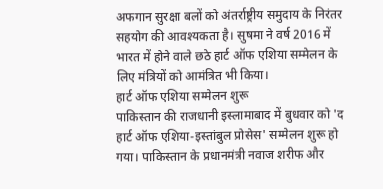अफगान सुरक्षा बलों को अंतर्राष्ट्रीय समुदाय के निरंतर सहयोग की आवश्यकता है। सुषमा ने वर्ष 2016 में भारत में होने वाले छठे हार्ट ऑफ एशिया सम्मेलन के लिए मंत्रियों को आमंत्रित भी किया।
हार्ट ऑफ एशिया सम्मेलन शुरू
पाकिस्तान की राजधानी इस्लामाबाद में बुधवार को 'द हार्ट ऑफ एशिया-इस्तांबुल प्रोसेस' सम्मेलन शुरू हो गया। पाकिस्तान के प्रधानमंत्री नवाज शरीफ और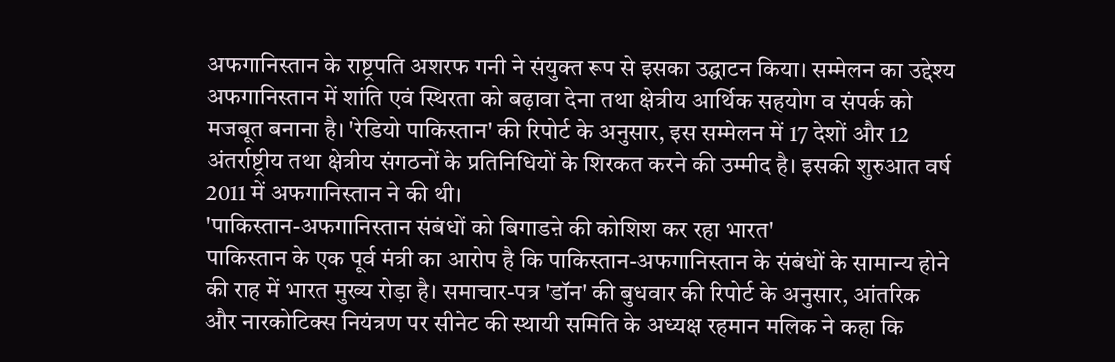अफगानिस्तान के राष्ट्रपति अशरफ गनी ने संयुक्त रूप से इसका उद्घाटन किया। सम्मेलन का उद्देश्य अफगानिस्तान में शांति एवं स्थिरता को बढ़ावा देना तथा क्षेत्रीय आर्थिक सहयोग व संपर्क को मजबूत बनाना है। 'रेडियो पाकिस्तान' की रिपोर्ट के अनुसार, इस सम्मेलन में 17 देशों और 12 अंतर्राष्ट्रीय तथा क्षेत्रीय संगठनों के प्रतिनिधियों के शिरकत करने की उम्मीद है। इसकी शुरुआत वर्ष 2011 में अफगानिस्तान ने की थी।
'पाकिस्तान-अफगानिस्तान संबंधों को बिगाडऩे की कोशिश कर रहा भारत'
पाकिस्तान के एक पूर्व मंत्री का आरोप है कि पाकिस्तान-अफगानिस्तान के संबंधों के सामान्य होने की राह में भारत मुख्य रोड़ा है। समाचार-पत्र 'डॉन' की बुधवार की रिपोर्ट के अनुसार, आंतरिक और नारकोटिक्स नियंत्रण पर सीनेट की स्थायी समिति के अध्यक्ष रहमान मलिक ने कहा कि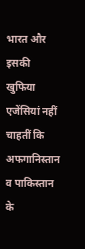भारत और इसकी खुफिया एजेंसियां नहीं चाहतीं कि अफगानिस्तान व पाकिस्तान के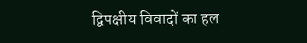द्विपक्षीय विवादों का हल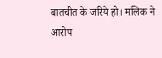बातचीत के जरिये हो। मलिक ने आरोप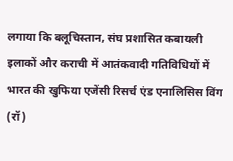लगाया कि बलूचिस्तान, संघ प्रशासित कबायली इलाकों और कराची में आतंकवादी गतिविधियों में भारत की खुफिया एजेंसी रिसर्च एंड एनालिसिस विंग (रॉ)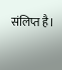संलिप्त है।